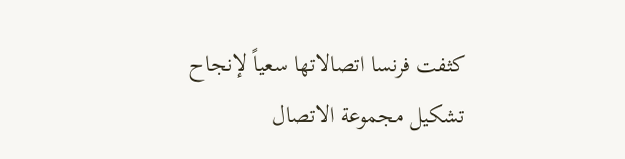كثفت فرنسا اتصالاتها سعياً لإنجاح تشكيل مجموعة الاتصال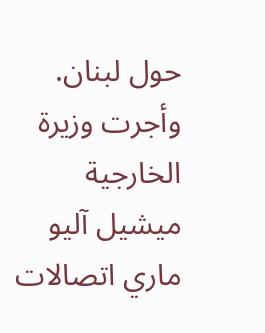حول لبنان. وأجرت وزيرة الخارجية ميشيل آليو ماري اتصالات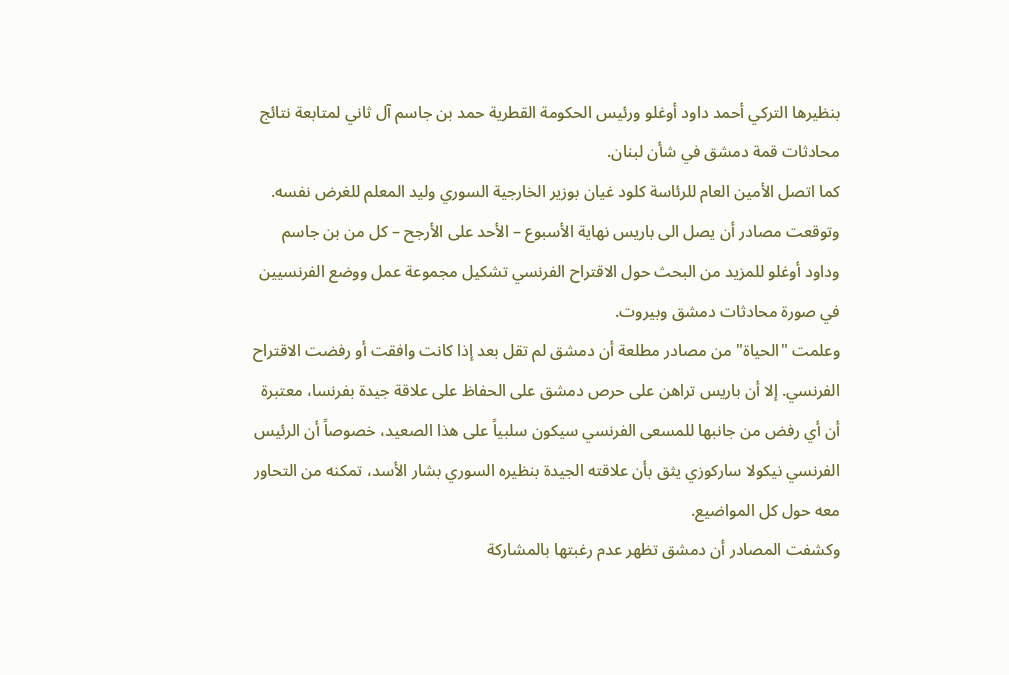بنظيرها التركي أحمد داود أوغلو ورئيس الحكومة القطرية حمد بن جاسم آل ثاني لمتابعة نتائج محادثات قمة دمشق في شأن لبنان.
كما اتصل الأمين العام للرئاسة كلود غيان بوزير الخارجية السوري وليد المعلم للغرض نفسه.
وتوقعت مصادر أن يصل الى باريس نهاية الأسبوع – الأحد على الأرجح – كل من بن جاسم وداود أوغلو للمزيد من البحث حول الاقتراح الفرنسي تشكيل مجموعة عمل ووضع الفرنسيين في صورة محادثات دمشق وبيروت.
وعلمت "الحياة" من مصادر مطلعة أن دمشق لم تقل بعد إذا كانت وافقت أو رفضت الاقتراح الفرنسي. إلا أن باريس تراهن على حرص دمشق على الحفاظ على علاقة جيدة بفرنسا، معتبرة أن أي رفض من جانبها للمسعى الفرنسي سيكون سلبياً على هذا الصعيد، خصوصاً أن الرئيس الفرنسي نيكولا ساركوزي يثق بأن علاقته الجيدة بنظيره السوري بشار الأسد، تمكنه من التحاور معه حول كل المواضيع.
وكشفت المصادر أن دمشق تظهر عدم رغبتها بالمشاركة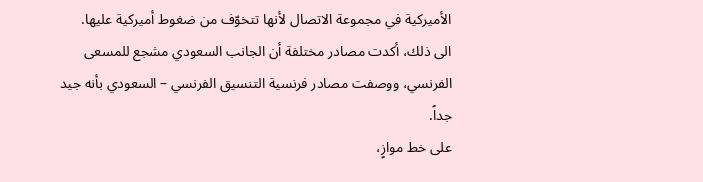الأميركية في مجموعة الاتصال لأنها تتخوّف من ضغوط أميركية عليها.
الى ذلك، أكدت مصادر مختلفة أن الجانب السعودي مشجع للمسعى الفرنسي، ووصفت مصادر فرنسية التنسيق الفرنسي – السعودي بأنه جيد جداً.
على خط موازٍ،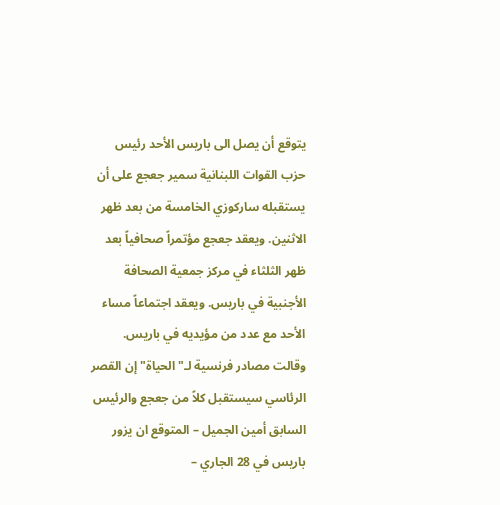يتوقع أن يصل الى باريس الأحد رئيس حزب القوات اللبنانية سمير جعجع على أن يستقبله ساركوزي الخامسة من بعد ظهر الاثنين. ويعقد جعجع مؤتمراً صحافياً بعد ظهر الثلثاء في مركز جمعية الصحافة الأجنبية في باريس. ويعقد اجتماعاً مساء الأحد مع عدد من مؤيديه في باريس.
وقالت مصادر فرنسية لـ"الحياة" إن القصر الرئاسي سيستقبل كلاً من جعجع والرئيس السابق أمين الجميل – المتوقع ان يزور باريس في 28 الجاري –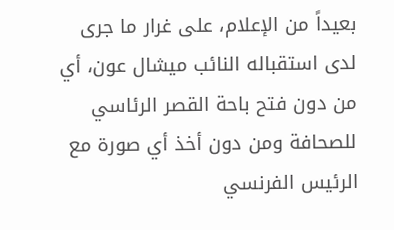بعيداً من الإعلام، على غرار ما جرى لدى استقباله النائب ميشال عون، أي من دون فتح باحة القصر الرئاسي للصحافة ومن دون أخذ أي صورة مع الرئيس الفرنسي